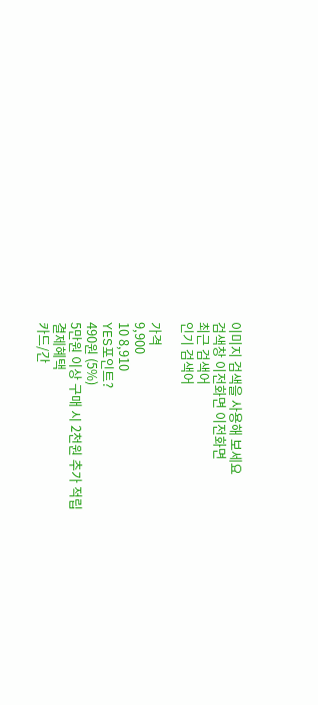이미지 검색을 사용해 보세요
검색창 이전화면 이전화면
최근 검색어
인기 검색어

가격
9,900
10 8,910
YES포인트?
490원 (5%)
5만원 이상 구매 시 2천원 추가 적립
결제혜택
카드/간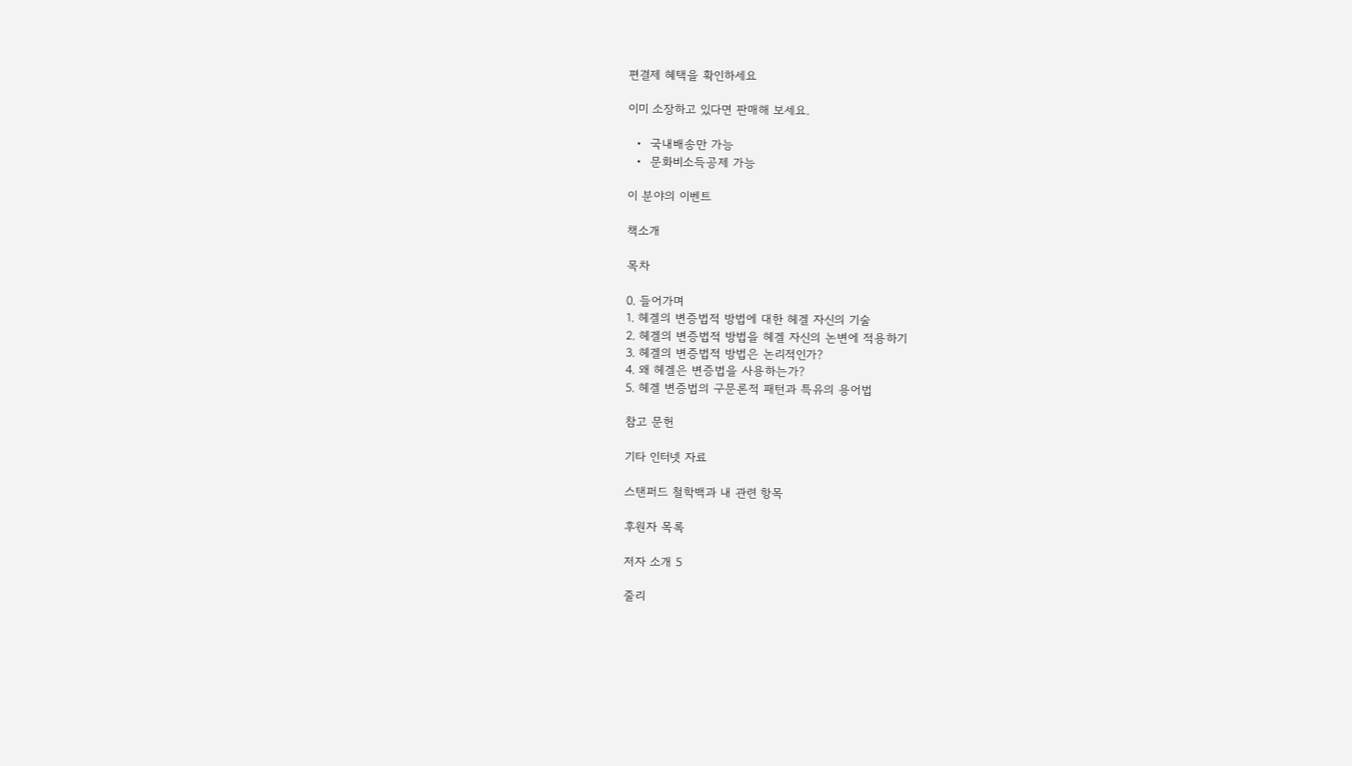편결제 혜택을 확인하세요

이미 소장하고 있다면 판매해 보세요.

  •  국내배송만 가능
  •  문화비소득공제 가능

이 분야의 이벤트

책소개

목차

0. 들어가며
1. 헤겔의 변증법적 방법에 대한 헤겔 자신의 기술
2. 헤겔의 변증법적 방법을 헤겔 자신의 논변에 적용하기
3. 헤겔의 변증법적 방법은 논리적인가?
4. 왜 헤겔은 변증법을 사용하는가?
5. 헤겔 변증법의 구문론적 패턴과 특유의 용어법

참고 문헌

기타 인터넷 자료

스탠퍼드 철학백과 내 관련 항목

후원자 목록

저자 소개 5

줄리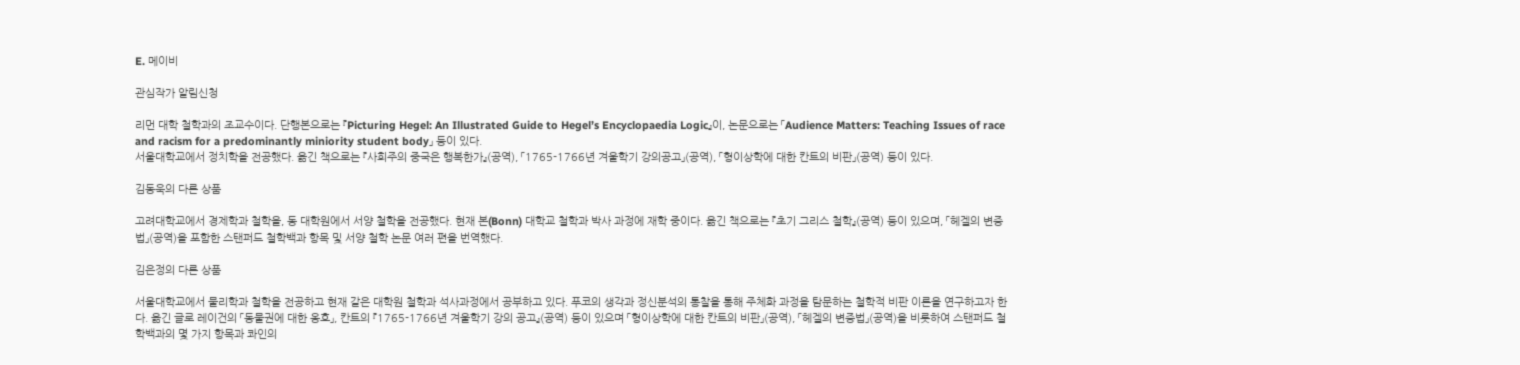E. 메이비

관심작가 알림신청

리먼 대학 철학과의 조교수이다. 단행본으로는 『Picturing Hegel: An Illustrated Guide to Hegel’s Encyclopaedia Logic』이, 논문으로는 「Audience Matters: Teaching Issues of race and racism for a predominantly miniority student body」 등이 있다.
서울대학교에서 정치학을 전공했다. 옮긴 책으로는 『사회주의 중국은 행복한가』(공역), 「1765-1766년 겨울학기 강의공고」(공역), 「형이상학에 대한 칸트의 비판」(공역) 등이 있다.

김동욱의 다른 상품

고려대학교에서 경제학과 철학을, 동 대학원에서 서양 철학을 전공했다. 현재 본(Bonn) 대학교 철학과 박사 과정에 재학 중이다. 옮긴 책으로는 『초기 그리스 철학』(공역) 등이 있으며, 「헤겔의 변증법」(공역)을 포함한 스탠퍼드 철학백과 항목 및 서양 철학 논문 여러 편을 번역했다.

김은정의 다른 상품

서울대학교에서 물리학과 철학을 전공하고 현재 같은 대학원 철학과 석사과정에서 공부하고 있다. 푸코의 생각과 정신분석의 통찰을 통해 주체화 과정을 탐문하는 철학적 비판 이론을 연구하고자 한다. 옮긴 글로 레이건의 「동물권에 대한 옹호」, 칸트의 『1765-1766년 겨울학기 강의 공고』(공역) 등이 있으며 「형이상학에 대한 칸트의 비판」(공역), 「헤겔의 변증법」(공역)을 비롯하여 스탠퍼드 철학백과의 몇 가지 항목과 콰인의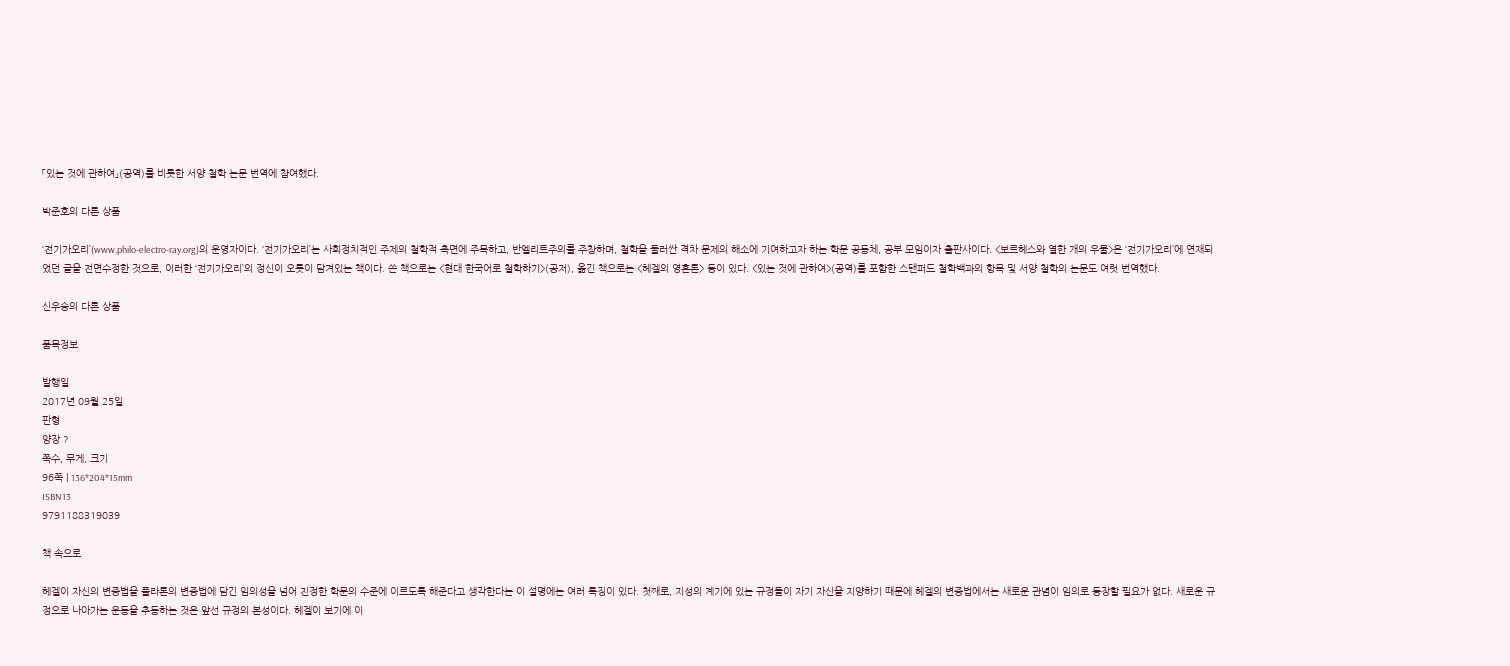「있는 것에 관하여」(공역)를 비롯한 서양 철학 논문 번역에 참여했다.

박준호의 다른 상품

‘전기가오리’(www.philo-electro-ray.org)의 운영자이다. ‘전기가오리’는 사회정치적인 주제의 철학적 측면에 주목하고, 반엘리트주의를 주창하며, 철학을 둘러싼 격차 문제의 해소에 기여하고자 하는 학문 공동체, 공부 모임이자 출판사이다. <보르헤스와 열한 개의 우물>은 ‘전기가오리’에 연재되었던 글을 전면수정한 것으로, 이러한 ‘전기가오리’의 정신이 오롯이 담겨있는 책이다. 쓴 책으로는 <현대 한국어로 철학하기>(공저), 옮긴 책으로는 <헤겔의 영혼론> 등이 있다. <있는 것에 관하여>(공역)를 포함한 스탠퍼드 철학백과의 항목 및 서양 철학의 논문도 여럿 번역했다.

신우승의 다른 상품

품목정보

발행일
2017년 09월 25일
판형
양장 ?
쪽수, 무게, 크기
96쪽 | 136*204*15mm
ISBN13
9791188319039

책 속으로

헤겔이 자신의 변증법을 플라톤의 변증법에 담긴 임의성을 넘어 진정한 학문의 수준에 이르도록 해준다고 생각한다는 이 설명에는 여러 특징이 있다. 첫째로, 지성의 계기에 있는 규정들이 자기 자신을 지양하기 때문에 헤겔의 변증법에서는 새로운 관념이 임의로 등장할 필요가 없다. 새로운 규정으로 나아가는 운동을 추동하는 것은 앞선 규정의 본성이다. 헤겔이 보기에 이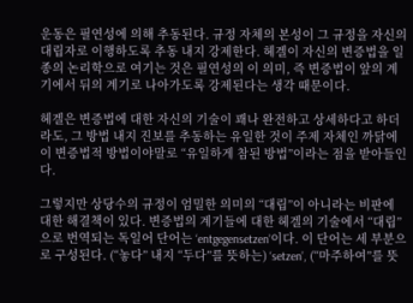운동은 필연성에 의해 추동된다. 규정 자체의 본성이 그 규정을 자신의 대립자로 이행하도록 추동 내지 강제한다. 헤겔이 자신의 변증법을 일종의 논리학으로 여기는 것은 필연성의 이 의미, 즉 변증법이 앞의 계기에서 뒤의 계기로 나아가도록 강제된다는 생각 때문이다.

헤겔은 변증법에 대한 자신의 기술이 꽤나 완전하고 상세하다고 하더라도, 그 방법 내지 진보를 추동하는 유일한 것이 주제 자체인 까닭에 이 변증법적 방법이야말로 “유일하게 참된 방법”이라는 점을 받아들인다.

그렇지만 상당수의 규정이 엄밀한 의미의 “대립”이 아니라는 비판에 대한 해결책이 있다. 변증법의 계기들에 대한 헤겔의 기술에서 “대립”으로 번역되는 독일어 단어는 ‘entgegensetzen’이다. 이 단어는 세 부분으로 구성된다. (“놓다” 내지 “두다”를 뜻하는) ‘setzen’, (“마주하여”를 뜻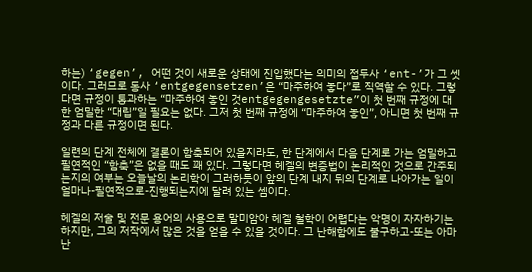하는) ‘gegen’, 어떤 것이 새로운 상태에 진입했다는 의미의 접두사 ‘ent-’가 그 셋이다. 그러므로 동사 ‘entgegensetzen’은 “마주하여 놓다”로 직역할 수 있다. 그렇다면 규정이 통과하는 “마주하여 놓인 것entgegengesetzte”이 첫 번째 규정에 대한 엄밀한 “대립”일 필요는 없다. 그저 첫 번째 규정에 “마주하여 놓인”, 아니면 첫 번째 규정과 다른 규정이면 된다.

일련의 단계 전체에 결론이 함축되어 있을지라도, 한 단계에서 다음 단계로 가는 엄밀하고 필연적인 “함축”은 없을 때도 꽤 있다. 그렇다면 헤겔의 변증법이 논리적인 것으로 간주되는지의 여부는 오늘날의 논리학이 그러하듯이 앞의 단계 내지 뒤의 단계로 나아가는 일이 얼마나-필연적으로-진행되는지에 달려 있는 셈이다.

헤겔의 저술 및 전문 용어의 사용으로 말미암아 헤겔 철학이 어렵다는 악명이 자자하기는 하지만, 그의 저작에서 많은 것을 얻을 수 있을 것이다. 그 난해함에도 불구하고-또는 아마 난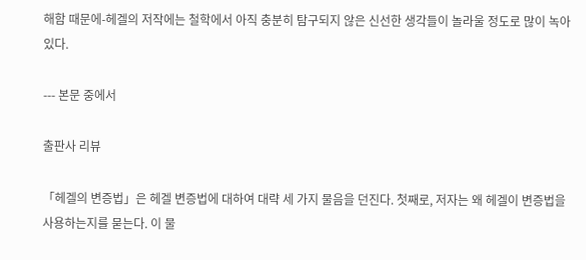해함 때문에-헤겔의 저작에는 철학에서 아직 충분히 탐구되지 않은 신선한 생각들이 놀라울 정도로 많이 녹아 있다.

--- 본문 중에서

출판사 리뷰

「헤겔의 변증법」은 헤겔 변증법에 대하여 대략 세 가지 물음을 던진다. 첫째로, 저자는 왜 헤겔이 변증법을 사용하는지를 묻는다. 이 물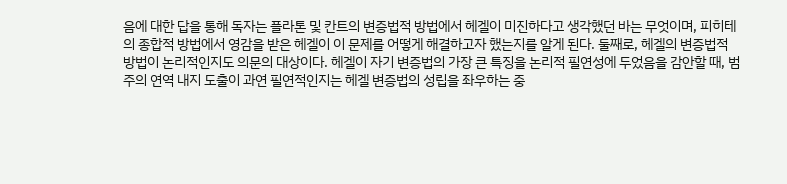음에 대한 답을 통해 독자는 플라톤 및 칸트의 변증법적 방법에서 헤겔이 미진하다고 생각했던 바는 무엇이며, 피히테의 종합적 방법에서 영감을 받은 헤겔이 이 문제를 어떻게 해결하고자 했는지를 알게 된다. 둘째로, 헤겔의 변증법적 방법이 논리적인지도 의문의 대상이다. 헤겔이 자기 변증법의 가장 큰 특징을 논리적 필연성에 두었음을 감안할 때, 범주의 연역 내지 도출이 과연 필연적인지는 헤겔 변증법의 성립을 좌우하는 중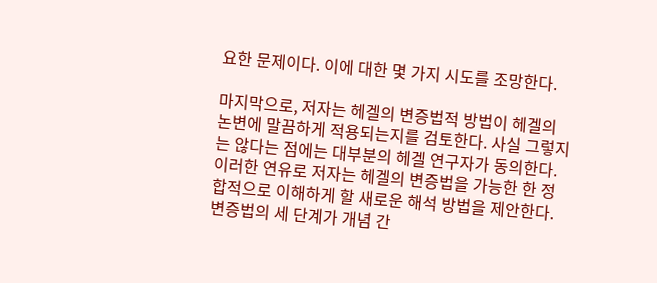요한 문제이다. 이에 대한 몇 가지 시도를 조망한다.

마지막으로, 저자는 헤겔의 변증법적 방법이 헤겔의 논변에 말끔하게 적용되는지를 검토한다. 사실 그렇지는 않다는 점에는 대부분의 헤겔 연구자가 동의한다. 이러한 연유로 저자는 헤겔의 변증법을 가능한 한 정합적으로 이해하게 할 새로운 해석 방법을 제안한다. 변증법의 세 단계가 개념 간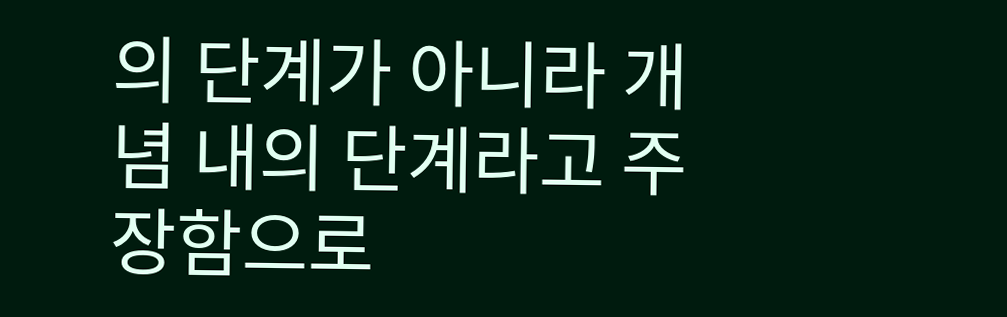의 단계가 아니라 개념 내의 단계라고 주장함으로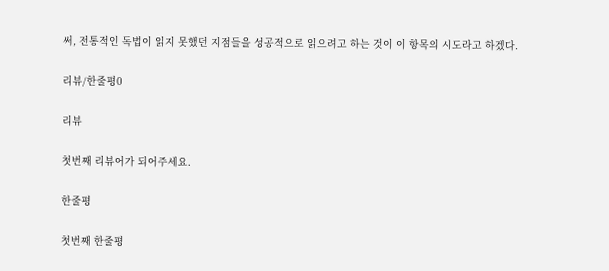써, 전통적인 독법이 읽지 못했던 지점들을 성공적으로 읽으려고 하는 것이 이 항목의 시도라고 하겠다.

리뷰/한줄평0

리뷰

첫번째 리뷰어가 되어주세요.

한줄평

첫번째 한줄평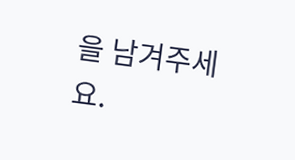을 남겨주세요.